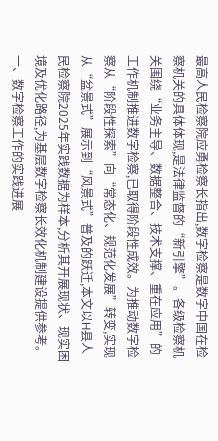最高人民检察院应勇检察长指出,数字检察是数字中国在检察机关的具体体现,是法律监督的“新引擎”。各级检察机关围绕“业务主导、数据整合、技术支撑、重在应用”的工作机制推进数字检察,已取得阶段性成效。为推动数字检察从“阶段性探索”向“常态化、规范化发展”转变,实现从“盆景式”展示到“风景式”普及的跃迁,本文以H县人民检察院2025年实践数据为样本,分析其开展现状、现实困境及优化路径,为基层数字检察长效化机制建设提供参考。
一、数字检察工作的实践进展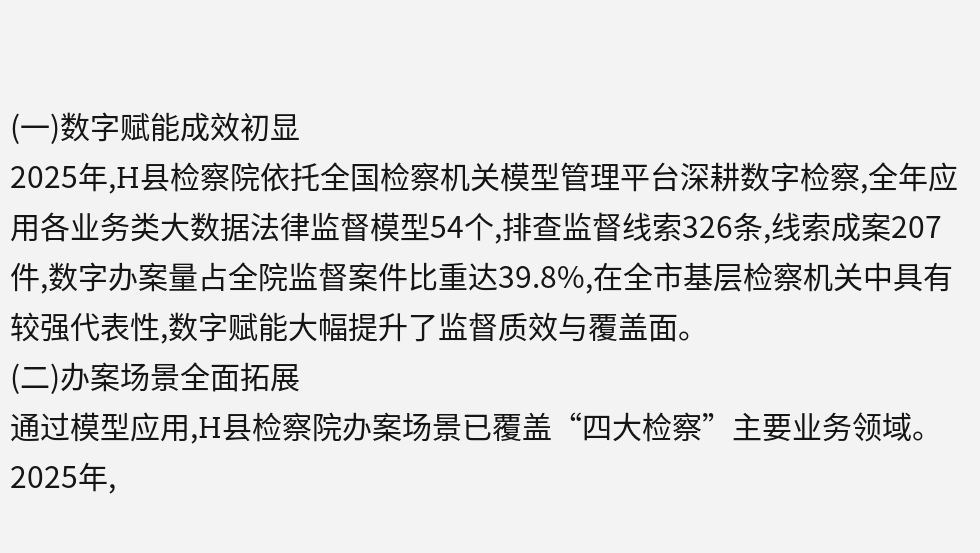(一)数字赋能成效初显
2025年,H县检察院依托全国检察机关模型管理平台深耕数字检察,全年应用各业务类大数据法律监督模型54个,排查监督线索326条,线索成案207件,数字办案量占全院监督案件比重达39.8%,在全市基层检察机关中具有较强代表性,数字赋能大幅提升了监督质效与覆盖面。
(二)办案场景全面拓展
通过模型应用,H县检察院办案场景已覆盖“四大检察”主要业务领域。2025年,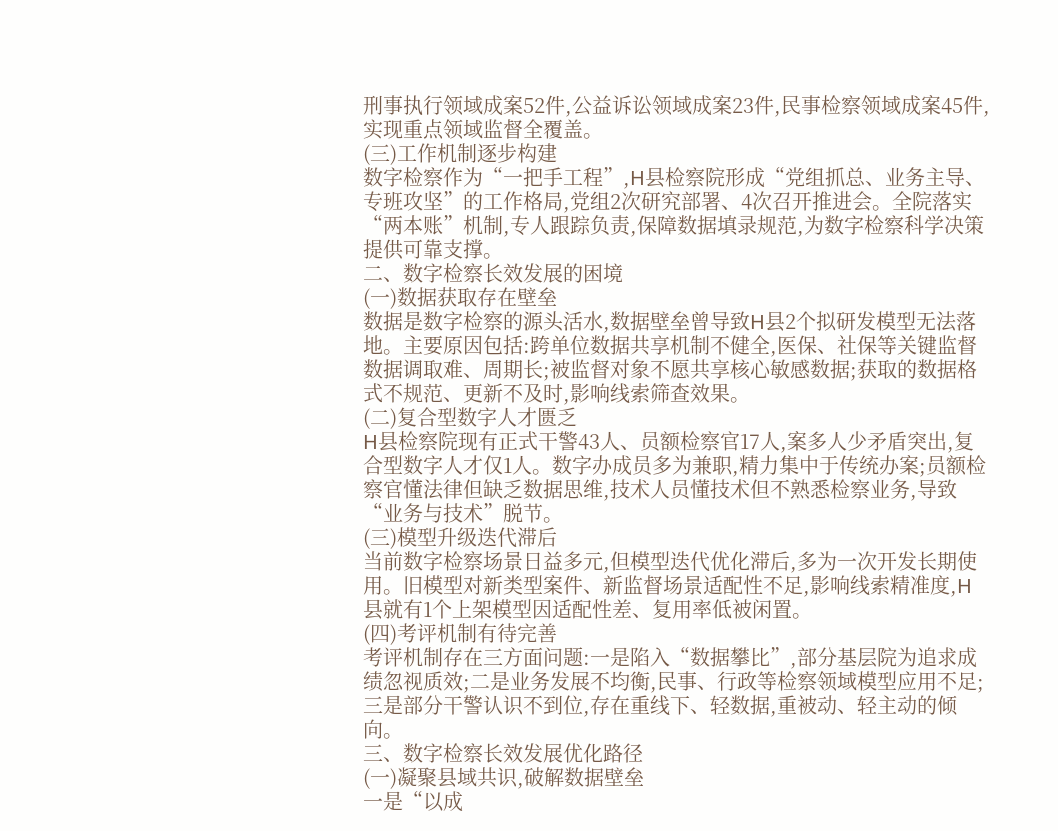刑事执行领域成案52件,公益诉讼领域成案23件,民事检察领域成案45件,实现重点领域监督全覆盖。
(三)工作机制逐步构建
数字检察作为“一把手工程”,H县检察院形成“党组抓总、业务主导、专班攻坚”的工作格局,党组2次研究部署、4次召开推进会。全院落实“两本账”机制,专人跟踪负责,保障数据填录规范,为数字检察科学决策提供可靠支撑。
二、数字检察长效发展的困境
(一)数据获取存在壁垒
数据是数字检察的源头活水,数据壁垒曾导致H县2个拟研发模型无法落地。主要原因包括:跨单位数据共享机制不健全,医保、社保等关键监督数据调取难、周期长;被监督对象不愿共享核心敏感数据;获取的数据格式不规范、更新不及时,影响线索筛查效果。
(二)复合型数字人才匮乏
H县检察院现有正式干警43人、员额检察官17人,案多人少矛盾突出,复合型数字人才仅1人。数字办成员多为兼职,精力集中于传统办案;员额检察官懂法律但缺乏数据思维,技术人员懂技术但不熟悉检察业务,导致“业务与技术”脱节。
(三)模型升级迭代滞后
当前数字检察场景日益多元,但模型迭代优化滞后,多为一次开发长期使用。旧模型对新类型案件、新监督场景适配性不足,影响线索精准度,H县就有1个上架模型因适配性差、复用率低被闲置。
(四)考评机制有待完善
考评机制存在三方面问题:一是陷入“数据攀比”,部分基层院为追求成绩忽视质效;二是业务发展不均衡,民事、行政等检察领域模型应用不足;三是部分干警认识不到位,存在重线下、轻数据,重被动、轻主动的倾向。
三、数字检察长效发展优化路径
(一)凝聚县域共识,破解数据壁垒
一是“以成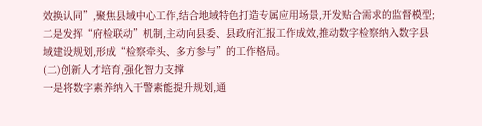效换认同”,聚焦县域中心工作,结合地域特色打造专属应用场景,开发贴合需求的监督模型;二是发挥“府检联动”机制,主动向县委、县政府汇报工作成效,推动数字检察纳入数字县域建设规划,形成“检察牵头、多方参与”的工作格局。
(二)创新人才培育,强化智力支撑
一是将数字素养纳入干警素能提升规划,通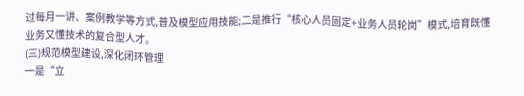过每月一讲、案例教学等方式,普及模型应用技能;二是推行“核心人员固定+业务人员轮岗”模式,培育既懂业务又懂技术的复合型人才。
(三)规范模型建设,深化闭环管理
一是“立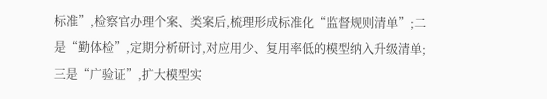标准”,检察官办理个案、类案后,梳理形成标准化“监督规则清单”;二是“勤体检”,定期分析研讨,对应用少、复用率低的模型纳入升级清单;三是“广验证”,扩大模型实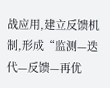战应用,建立反馈机制,形成“监测—迭代—反馈—再优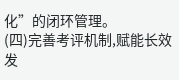化”的闭环管理。
(四)完善考评机制,赋能长效发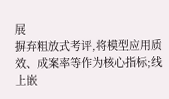展
摒弃粗放式考评,将模型应用质效、成案率等作为核心指标;线上嵌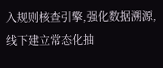入规则核查引擎,强化数据溯源,线下建立常态化抽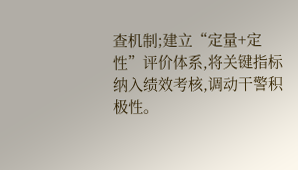查机制;建立“定量+定性”评价体系,将关键指标纳入绩效考核,调动干警积极性。